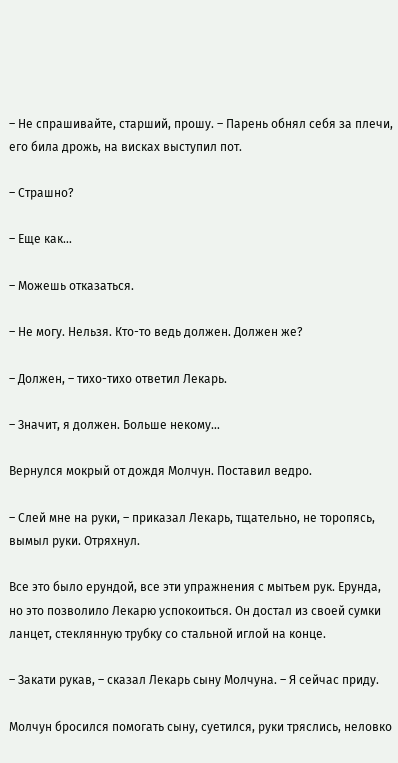– Не спрашивайте, старший, прошу. – Парень обнял себя за плечи, его била дрожь, на висках выступил пот.

– Страшно?

– Еще как…

– Можешь отказаться.

– Не могу. Нельзя. Кто-то ведь должен. Должен же?

– Должен, – тихо-тихо ответил Лекарь.

– Значит, я должен. Больше некому…

Вернулся мокрый от дождя Молчун. Поставил ведро.

– Слей мне на руки, – приказал Лекарь, тщательно, не торопясь, вымыл руки. Отряхнул.

Все это было ерундой, все эти упражнения с мытьем рук. Ерунда, но это позволило Лекарю успокоиться. Он достал из своей сумки ланцет, стеклянную трубку со стальной иглой на конце.

– Закати рукав, – сказал Лекарь сыну Молчуна. – Я сейчас приду.

Молчун бросился помогать сыну, суетился, руки тряслись, неловко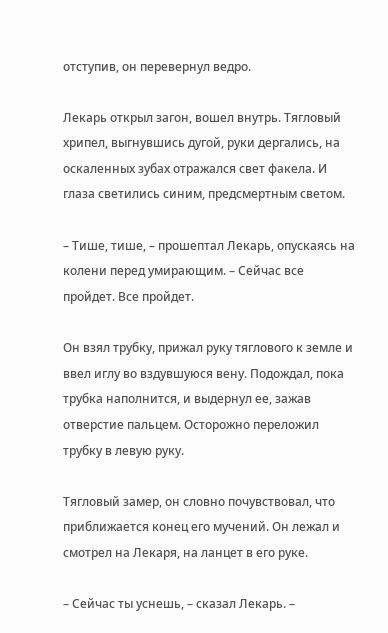отступив, он перевернул ведро.

Лекарь открыл загон, вошел внутрь. Тягловый хрипел, выгнувшись дугой, руки дергались, на оскаленных зубах отражался свет факела. И глаза светились синим, предсмертным светом.

– Тише, тише, – прошептал Лекарь, опускаясь на колени перед умирающим. – Сейчас все пройдет. Все пройдет.

Он взял трубку, прижал руку тяглового к земле и ввел иглу во вздувшуюся вену. Подождал, пока трубка наполнится, и выдернул ее, зажав отверстие пальцем. Осторожно переложил трубку в левую руку.

Тягловый замер, он словно почувствовал, что приближается конец его мучений. Он лежал и смотрел на Лекаря, на ланцет в его руке.

– Сейчас ты уснешь, – сказал Лекарь. –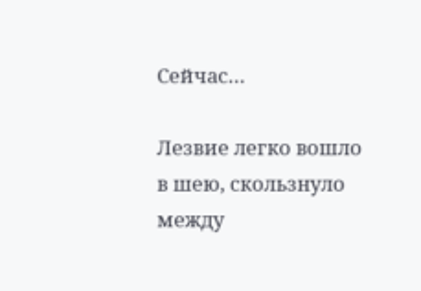Сейчас…

Лезвие легко вошло в шею, скользнуло между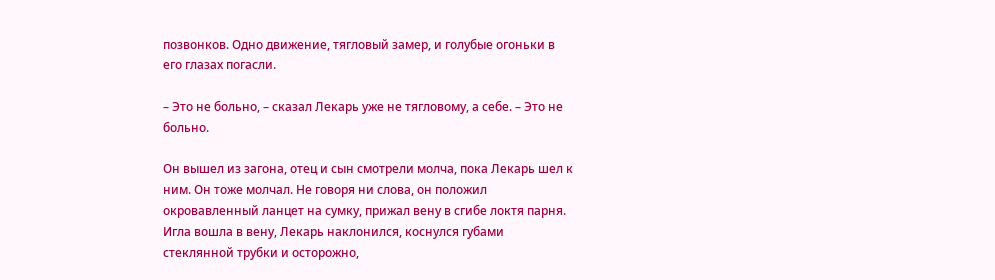позвонков. Одно движение, тягловый замер, и голубые огоньки в его глазах погасли.

– Это не больно, – сказал Лекарь уже не тягловому, а себе. – Это не больно.

Он вышел из загона, отец и сын смотрели молча, пока Лекарь шел к ним. Он тоже молчал. Не говоря ни слова, он положил окровавленный ланцет на сумку, прижал вену в сгибе локтя парня. Игла вошла в вену, Лекарь наклонился, коснулся губами стеклянной трубки и осторожно,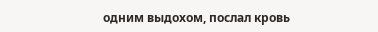одним выдохом, послал кровь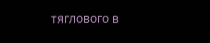тяглового в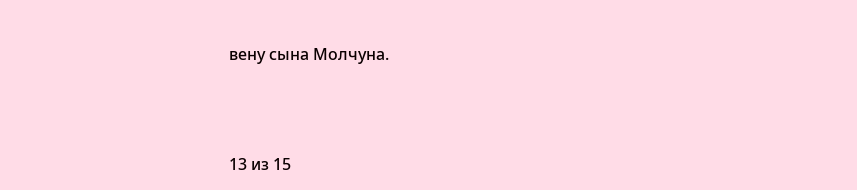вену сына Молчуна.



13 из 15